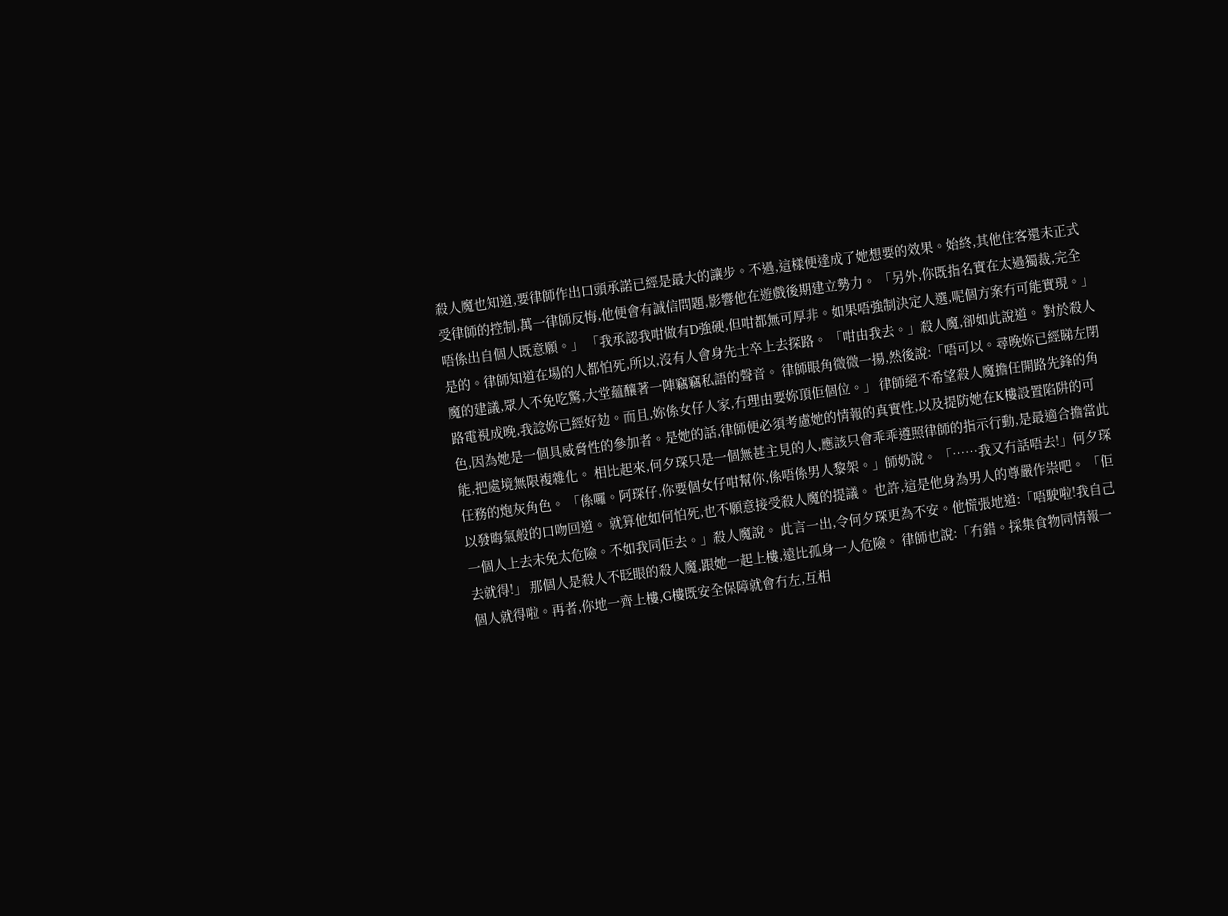殺人魔也知道,要律師作出口頭承諾已經是最大的讓步。不過,這樣便達成了她想要的效果。始終,其他住客還未正式受律師的控制,萬一律師反悔,他便會有誠信問題,影響他在遊戲後期建立勢力。 「另外,你既指名實在太過獨裁,完全唔係出自個人既意願。」 「我承認我咁做有D強硬,但咁都無可厚非。如果唔強制決定人選,呢個方案冇可能實現。」 是的。律師知道在場的人都怕死,所以,沒有人會身先士卒上去探路。 「咁由我去。」殺人魔,卻如此說道。 對於殺人魔的建議,眾人不免吃驚,大堂蘊釀著一陣竊竊私語的聲音。 律師眼角微微一揚,然後說:「唔可以。尋晚妳已經睇左閉路電視成晚,我諗妳已經好攰。而且,妳係女仔人家,冇理由要妳頂佢個位。」 律師絕不希望殺人魔擔任開路先鋒的角色,因為她是一個具威脅性的參加者。是她的話,律師便必須考慮她的情報的真實性,以及提防她在K樓設置陷阱的可能,把處境無限複雜化。 相比起來,何夕琛只是一個無甚主見的人,應該只會乖乖遵照律師的指示行動,是最適合擔當此任務的炮灰角色。 「係囉。阿琛仔,你要個女仔咁幫你,係唔係男人黎架。」師奶說。 「……我又冇話唔去!」何夕琛以發晦氣般的口吻回道。 就算他如何怕死,也不願意接受殺人魔的提議。 也許,這是他身為男人的尊嚴作祟吧。 「佢一個人上去未免太危險。不如我同佢去。」殺人魔說。 此言一出,令何夕琛更為不安。他慌張地道:「唔駛啦!我自己去就得!」 那個人是殺人不眨眼的殺人魔,跟她一起上樓,遠比孤身一人危險。 律師也說:「冇錯。採集食物同情報一個人就得啦。再者,你地一齊上樓,G樓既安全保障就會冇左,互相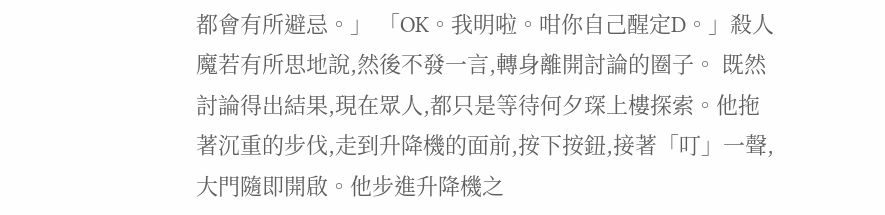都會有所避忌。」 「OK。我明啦。咁你自己醒定D。」殺人魔若有所思地說,然後不發一言,轉身離開討論的圈子。 既然討論得出結果,現在眾人,都只是等待何夕琛上樓探索。他拖著沉重的步伐,走到升降機的面前,按下按鈕,接著「叮」一聲,大門隨即開啟。他步進升降機之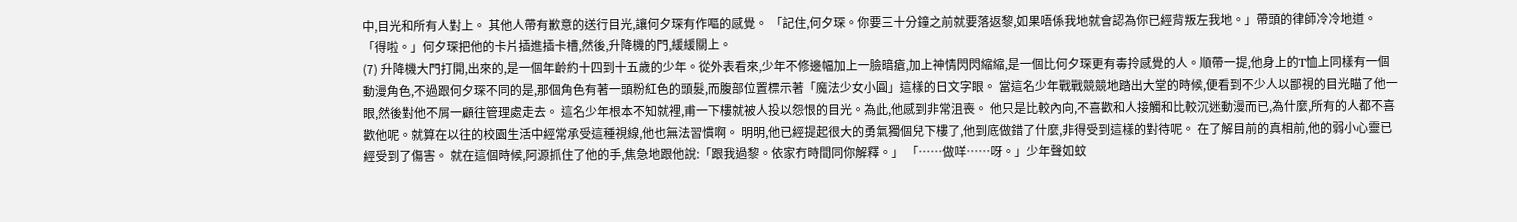中,目光和所有人對上。 其他人帶有歉意的送行目光,讓何夕琛有作嘔的感覺。 「記住,何夕琛。你要三十分鐘之前就要落返黎,如果唔係我地就會認為你已經背叛左我地。」帶頭的律師冷冷地道。 「得啦。」何夕琛把他的卡片插進插卡槽,然後,升降機的門,緩緩關上。
(7) 升降機大門打開,出來的,是一個年齡約十四到十五歲的少年。從外表看來,少年不修邊幅加上一臉暗瘡,加上神情閃閃縮縮,是一個比何夕琛更有毒拎感覺的人。順帶一提,他身上的T恤上同樣有一個動漫角色,不過跟何夕琛不同的是,那個角色有著一頭粉紅色的頭髮,而腹部位置標示著「魔法少女小圓」這樣的日文字眼。 當這名少年戰戰競競地踏出大堂的時候,便看到不少人以鄙視的目光瞄了他一眼,然後對他不屑一顧往管理處走去。 這名少年根本不知就裡,甫一下樓就被人投以怨恨的目光。為此,他感到非常沮喪。 他只是比較內向,不喜歡和人接觸和比較沉迷動漫而已,為什麼,所有的人都不喜歡他呢。就算在以往的校園生活中經常承受這種視線,他也無法習慣啊。 明明,他已經提起很大的勇氣獨個兒下樓了,他到底做錯了什麼,非得受到這樣的對待呢。 在了解目前的真相前,他的弱小心靈已經受到了傷害。 就在這個時候,阿源抓住了他的手,焦急地跟他說:「跟我過黎。依家冇時間同你解釋。」 「……做咩……呀。」少年聲如蚊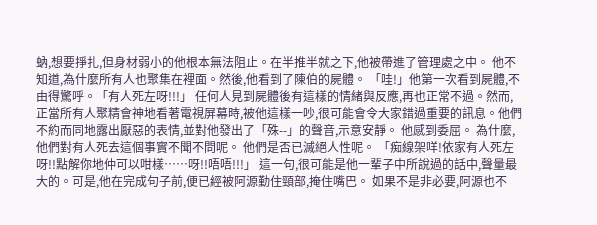蚋,想要掙扎,但身材弱小的他根本無法阻止。在半推半就之下,他被帶進了管理處之中。 他不知道,為什麼所有人也聚集在裡面。然後,他看到了陳伯的屍體。 「哇!」他第一次看到屍體,不由得驚呼。「有人死左呀!!!」 任何人見到屍體後有這樣的情緒與反應,再也正常不過。然而,正當所有人聚精會神地看著電視屏幕時,被他這樣一吵,很可能會令大家錯過重要的訊息。他們不約而同地露出厭惡的表情,並對他發出了「殊--」的聲音,示意安靜。 他感到委屈。 為什麼,他們對有人死去這個事實不聞不問呢。 他們是否已滅絕人性呢。 「痴線架咩!依家有人死左呀!!點解你地仲可以咁樣……呀!!唔唔!!!」 這一句,很可能是他一輩子中所說過的話中,聲量最大的。可是,他在完成句子前,便已經被阿源勤住頸部,掩住嘴巴。 如果不是非必要,阿源也不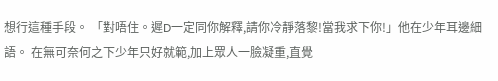想行這種手段。 「對唔住。遲D一定同你解釋,請你冷靜落黎!當我求下你!」他在少年耳邊細語。 在無可奈何之下少年只好就範,加上眾人一臉凝重,直覺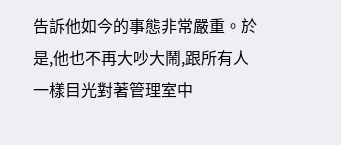告訴他如今的事態非常嚴重。於是,他也不再大吵大鬧,跟所有人一樣目光對著管理室中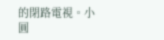的閉路電視。小圓